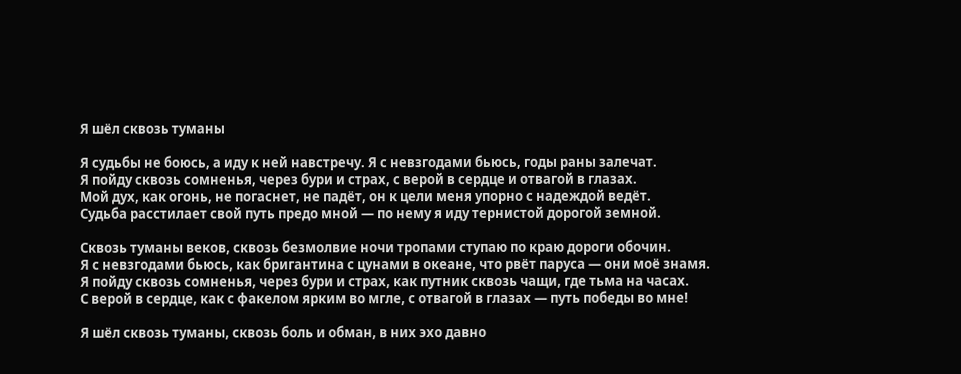Я шёл сквозь туманы

Я судьбы не боюсь, а иду к ней навстречу. Я с невзгодами бьюсь, годы раны залечат.
Я пойду сквозь сомненья, через бури и страх, с верой в сердце и отвагой в глазах.
Мой дух, как огонь, не погаснет, не падёт, он к цели меня упорно с надеждой ведёт.
Судьба расстилает свой путь предо мной — по нему я иду тернистой дорогой земной.

Сквозь туманы веков, сквозь безмолвие ночи тропами ступаю по краю дороги обочин.
Я с невзгодами бьюсь, как бригантина с цунами в океане, что рвёт паруса — они моё знамя.
Я пойду сквозь сомненья, через бури и страх, как путник сквозь чащи, где тьма на часах.
С верой в сердце, как с факелом ярким во мгле, с отвагой в глазах — путь победы во мне!

Я шёл сквозь туманы, сквозь боль и обман, в них эхо давно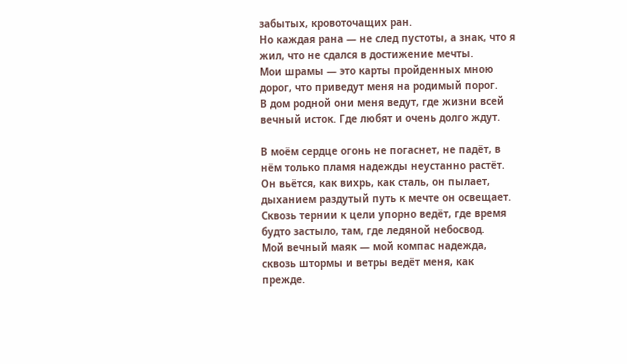забытых, кровоточащих ран.
Но каждая рана — не след пустоты, а знак, что я жил, что не сдался в достижение мечты.
Мои шрамы — это карты пройденных мною дорог, что приведут меня на родимый порог.
В дом родной они меня ведут, где жизни всей вечный исток. Где любят и очень долго ждут.

В моём сердце огонь не погаснет, не падёт, в нём только пламя надежды неустанно растёт.
Он вьётся, как вихрь, как сталь, он пылает, дыханием раздутый путь к мечте он освещает.
Сквозь тернии к цели упорно ведёт, где время будто застыло, там, где ледяной небосвод.
Мой вечный маяк — мой компас надежда, сквозь штормы и ветры ведёт меня, как прежде.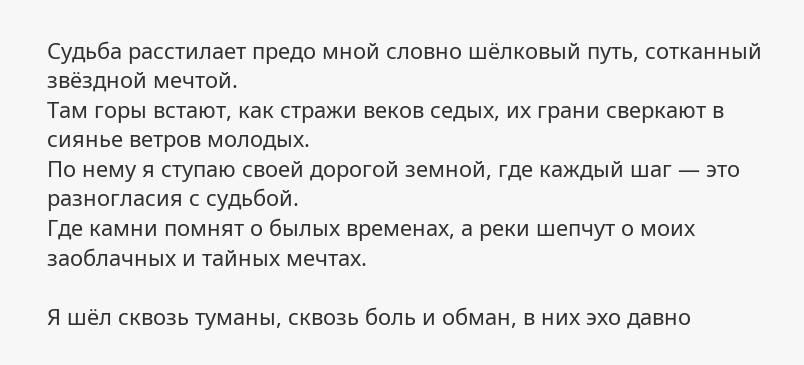Судьба расстилает предо мной словно шёлковый путь, сотканный звёздной мечтой.
Там горы встают, как стражи веков седых, их грани сверкают в сиянье ветров молодых.
По нему я ступаю своей дорогой земной, где каждый шаг — это разногласия с судьбой.
Где камни помнят о былых временах, а реки шепчут о моих заоблачных и тайных мечтах.

Я шёл сквозь туманы, сквозь боль и обман, в них эхо давно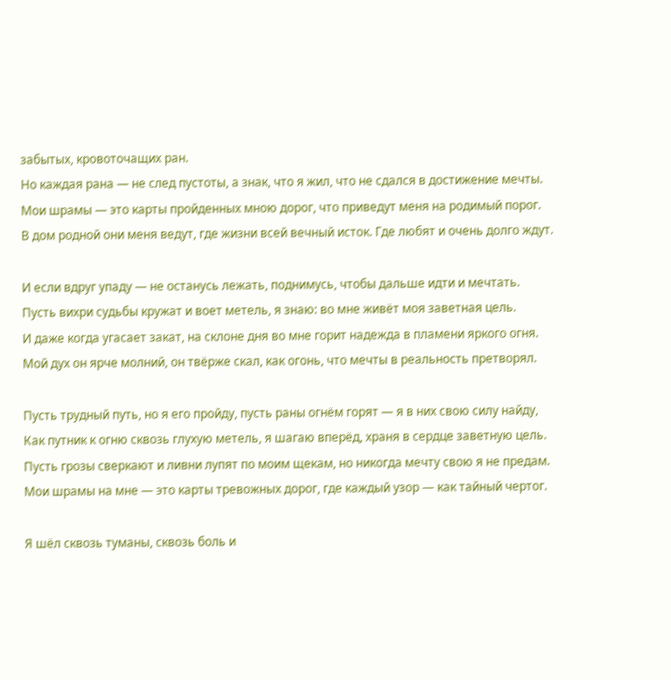забытых, кровоточащих ран.
Но каждая рана — не след пустоты, а знак, что я жил, что не сдался в достижение мечты.
Мои шрамы — это карты пройденных мною дорог, что приведут меня на родимый порог.
В дом родной они меня ведут, где жизни всей вечный исток. Где любят и очень долго ждут.

И если вдруг упаду — не останусь лежать, поднимусь, чтобы дальше идти и мечтать.
Пусть вихри судьбы кружат и воет метель, я знаю: во мне живёт моя заветная цель.
И даже когда угасает закат, на склоне дня во мне горит надежда в пламени яркого огня.
Мой дух он ярче молний, он твёрже скал, как огонь, что мечты в реальность претворял.

Пусть трудный путь, но я его пройду, пусть раны огнём горят — я в них свою силу найду,
Как путник к огню сквозь глухую метель, я шагаю вперёд, храня в сердце заветную цель.
Пусть грозы сверкают и ливни лупят по моим щекам, но никогда мечту свою я не предам.
Мои шрамы на мне — это карты тревожных дорог, где каждый узор — как тайный чертог.

Я шёл сквозь туманы, сквозь боль и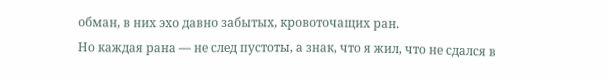обман, в них эхо давно забытых, кровоточащих ран.
Но каждая рана — не след пустоты, а знак, что я жил, что не сдался в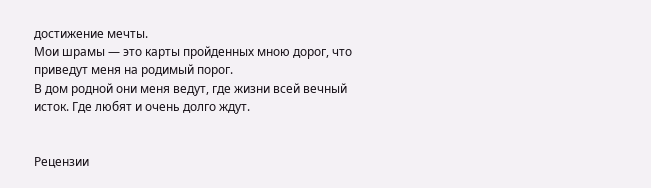достижение мечты.
Мои шрамы — это карты пройденных мною дорог, что приведут меня на родимый порог.
В дом родной они меня ведут, где жизни всей вечный исток. Где любят и очень долго ждут.


Рецензии